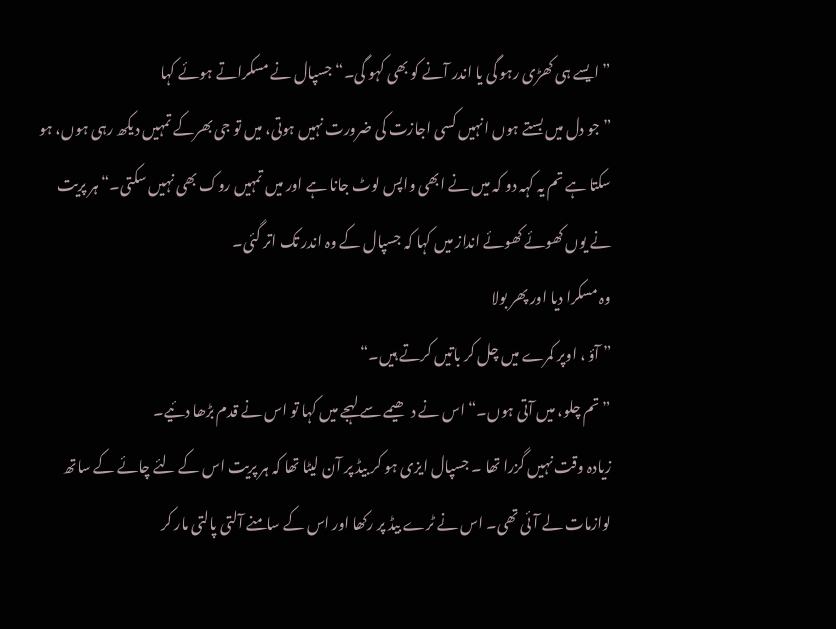” ایسے ہی کھڑی رہو گی یا اندر آنے کو بھی کہو گی۔“ جسپال نے مسکراتے ہوئے کہا
” جو دل میں بستے ہوں انہیں کسی اجازت کی ضرورت نہیں ہوتی، میں تو جی بھرکے تمہیں دیکھ رہی ہوں، ہو سکتا ہے تم یہ کہہ دو کہ میں نے ابھی واپس لوٹ جانا ہے اور میں تمہیں روک بھی نہیں سکتی۔“ ہر پریت نے یوں کھوئے کھوئے انداز میں کہا کہ جسپال کے وہ اندر تک اتر گئی۔
وہ مسکرا دیا اور پھر بولا
” آؤ ، اوپر کمرے میں چل کر باتیں کرتے ہیں۔“
” تم چلو، میں آتی ہوں۔“ اس نے دھیمے سے لہجے میں کہا تو اس نے قدم بڑھا دئیے۔
زیادہ وقت نہیں گزرا تھا ۔ جسپال ایزی ہو کر بیڈ پر آن لیٹا تھا کہ ہر پریت اس کے لئے چائے کے ساتھ لوازمات لے آئی تھی۔ اس نے ٹرے بیڈ پر رکھا اور اس کے سامنے آلتی پالتی مار کر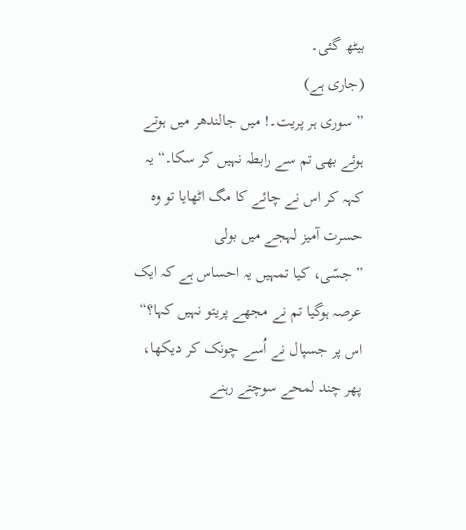بیٹھ گئی۔
(جاری ہے)
” سوری ہر پریت۔! میں جالندھر میں ہوتے ہوئے بھی تم سے رابطہ نہیں کر سکا۔“ یہ کہہ کر اس نے چائے کا مگ اٹھایا تو وہ حسرت آمیز لہجے میں بولی
” جسّی، کیا تمہیں یہ احساس ہے کہ ایک عرصہ ہوگیا تم نے مجھے پریتو نہیں کہا؟“
اس پر جسپال نے اُسے چونک کر دیکھا، پھر چند لمحے سوچتے رہنے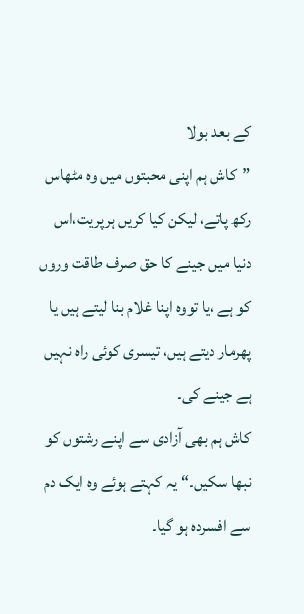کے بعد بولا
”کاش ہم اپنی محبتوں میں وہ مٹھاس رکھ پاتے، لیکن کیا کریں ہرپریت،اس دنیا میں جینے کا حق صرف طاقت وروں کو ہے ،یا تووہ اپنا غلام بنا لیتے ہیں یا پھرمار دیتے ہیں، تیسری کوئی راہ نہیں ہے جینے کی۔
کاش ہم بھی آزادی سے اپنے رشتوں کو نبھا سکیں۔“ یہ کہتے ہوئے وہ ایک دم سے افسردہ ہو گیا۔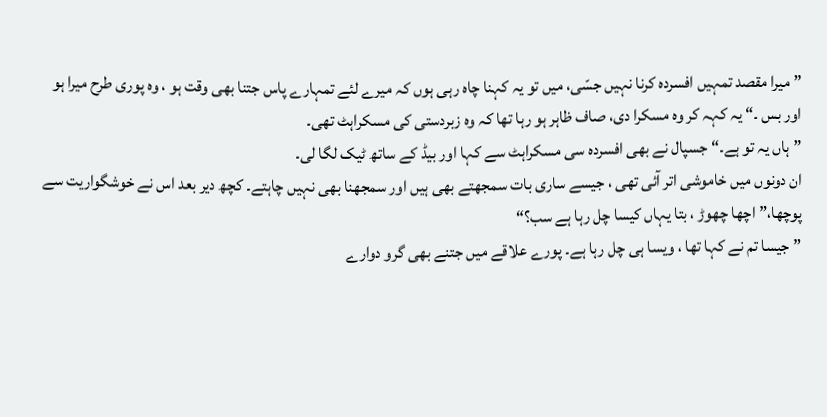” میرا مقصد تمہیں افسردہ کرنا نہیں جسّی، میں تو یہ کہنا چاہ رہی ہوں کہ میرے لئے تمہارے پاس جتنا بھی وقت ہو ، وہ پوری طرح میرا ہو اور بس ۔“ یہ کہہ کر وہ مسکرا دی، صاف ظاہر ہو رہا تھا کہ وہ زبردستی کی مسکراہٹ تھی۔
” ہاں یہ تو ہے۔“ جسپال نے بھی افسردہ سی مسکراہٹ سے کہا اور بیڈ کے ساتھ ٹیک لگا لی۔
ان دونوں میں خاموشی اتر آئی تھی ، جیسے ساری بات سمجھتے بھی ہیں اور سمجھنا بھی نہیں چاہتے۔ کچھ دیر بعد اس نے خوشگواریت سے پوچھا،” اچھا چھوڑ ، بتا یہاں کیسا چل رہا ہے سب؟“
” جیسا تم نے کہا تھا ، ویسا ہی چل رہا ہے۔ پورے علاقے میں جتنے بھی گرو دوارے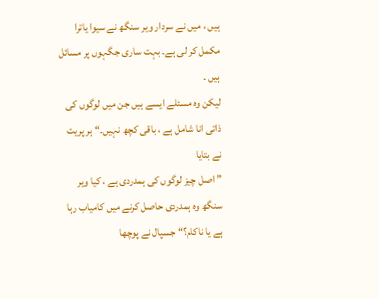ہیں ، میں نے سردار ویر سنگھ نے سیوا یاترا مکمل کر لی ہے۔ بہت ساری جگہوں پر مسائل ہیں ۔
لیکن وہ مسئلے ایسے ہیں جن میں لوگوں کی ذاتی انا شامل ہے ، باقی کچھ نہیں۔“ ہر پریت نے بتایا
” اصل چیز لوگوں کی ہمدردی ہے ، کیا ویر سنگھ وہ ہمدردی حاصل کرنے میں کامیاب رہا ہے یا ناکام؟“ جسپال نے پوچھا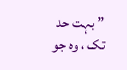” بہت حد تک ، وہ جو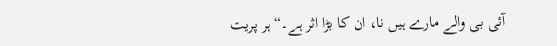آئی بی والے مارے ہیں نا، ان کا بڑا اثر ہے۔“ ہر پریت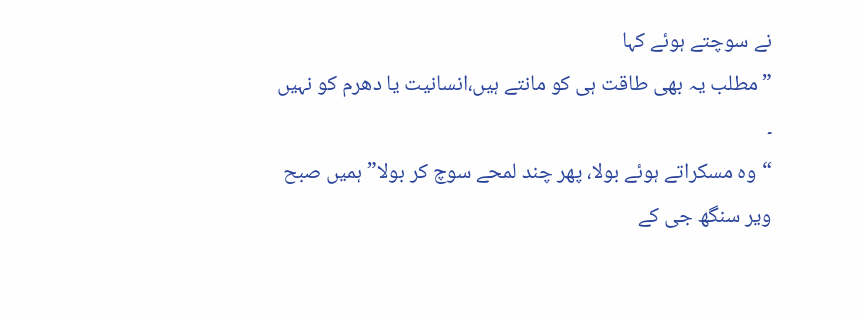نے سوچتے ہوئے کہا
” مطلب یہ بھی طاقت ہی کو مانتے ہیں،انسانیت یا دھرم کو نہیں ۔
“ وہ مسکراتے ہوئے بولا، پھر چند لمحے سوچ کر بولا” ہمیں صبح ویر سنگھ جی کے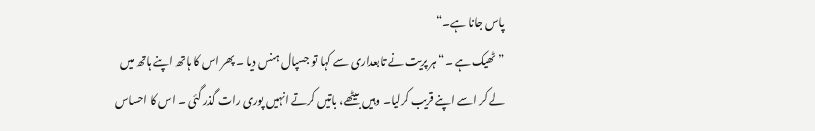پاس جانا ہے۔“
” ٹھیک ہے ۔“ ہر پریت نے تابعداری سے کہا تو جسپال ہنس دیا ۔ پھر اس کا ہاتھ اپنے ہاتھ میں لے کر اسے اپنے قریب کرلیا۔ وہیں بیٹھے، باتیں کرتے انہیں پوری رات گذر گئی ۔ اس کا احساس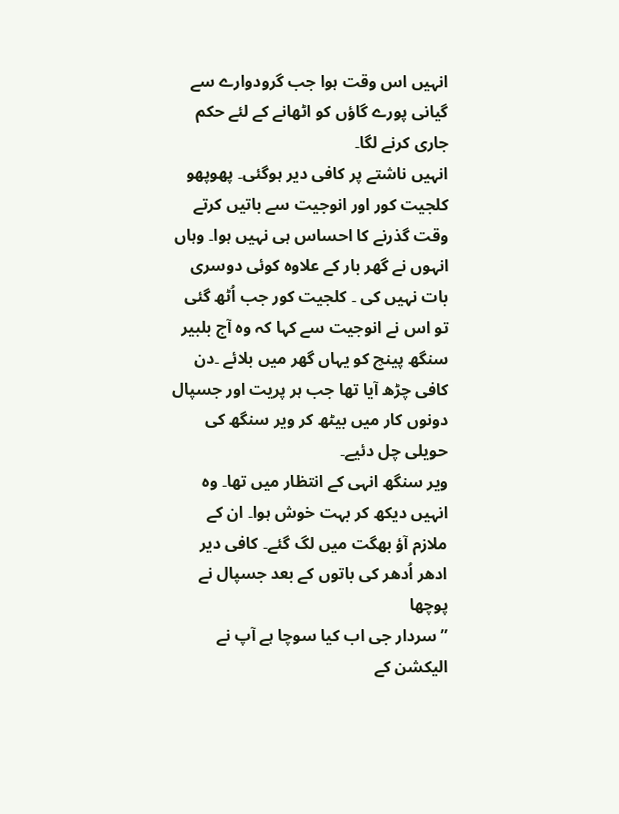انہیں اس وقت ہوا جب گرودوارے سے گیانی پورے گاؤں کو اٹھانے کے لئے حکم جاری کرنے لگا۔
انہیں ناشتے پر کافی دیر ہوگئی۔ پھوپھو کلجیت کور اور انوجیت سے باتیں کرتے وقت گذرنے کا احساس ہی نہیں ہوا۔ وہاں انہوں نے گھر بار کے علاوہ کوئی دوسری بات نہیں کی ۔ کلجیت کور جب اُٹھ گئی تو اس نے انوجیت سے کہا کہ وہ آج بلبیر سنگھ پینچ کو یہاں گھر میں بلائے ۔دن کافی چڑھ آیا تھا جب ہر پریت اور جسپال دونوں کار میں بیٹھ کر ویر سنگھ کی حویلی چل دئیے۔
ویر سنگھ انہی کے انتظار میں تھا۔ وہ انہیں دیکھ کر بہت خوش ہوا۔ ان کے ملازم آؤ بھگت میں لگ گئے۔ کافی دیر ادھر اُدھر کی باتوں کے بعد جسپال نے پوچھا
” سردار جی اب کیا سوچا ہے آپ نے الیکشن کے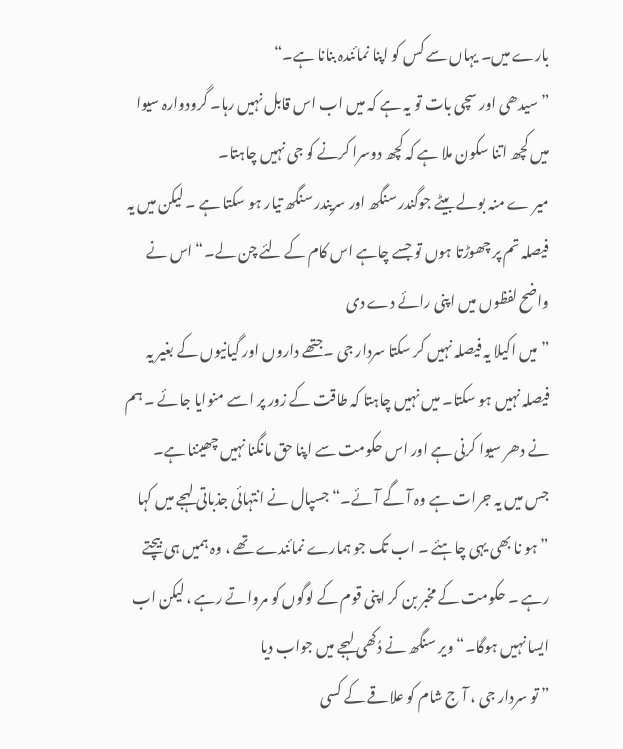بارے میں۔ یہاں سے کس کو اپنا نمائندہ بنانا ہے۔“
” سیدھی اور سچی بات تو یہ ہے کہ میں اب اس قابل نہیں رہا۔ گرودوارہ سیوا میں کچھ اتنا سکون ملا ہے کہ کچھ دوسرا کرنے کو جی نہیں چاہتا۔
میر ے منہ بولے بیٹے جوگندر سنگھ اور سریندر سنگھ تیار ہو سکتا ہے ۔ لیکن میں یہ فیصلہ تم پر چھوڑتا ہوں تو جسے چاہے اس کام کے لئے چن لے۔“ اس نے واضح لفظوں میں اپنی رائے دے دی
” میں اکیلا یہ فیصلہ نہیں کر سکتا سردار جی ۔جتھے داروں اور گیانیوں کے بغیر یہ فیصلہ نہیں ہو سکتا۔ میں نہیں چاہتا کہ طاقت کے زور پر اسے منوایا جائے ۔ ہم نے دھر سیوا کرنی ہے اور اس حکومت سے اپنا حق مانگنا نہیں چھیننا ہے۔
جس میں یہ جرات ہے وہ آ گے آ ئے۔“ جسپال نے انتہائی جذباتی لہجے میں کہا
” ہو نا بھی یہی چاہئے ۔ اب تک جو ہمارے نمائندے تھے ، وہ ہمیں ہی بیچتے رہے ۔ حکومت کے مخبر بن کر اپنی قوم کے لوگوں کو مرواتے رہے ، لیکن اب ایسا نہیں ہوگا۔“ ویر سنگھ نے دُکھی لہجے میں جواب دیا
” تو سردار جی ، آ ج شام کو علاقے کے کسی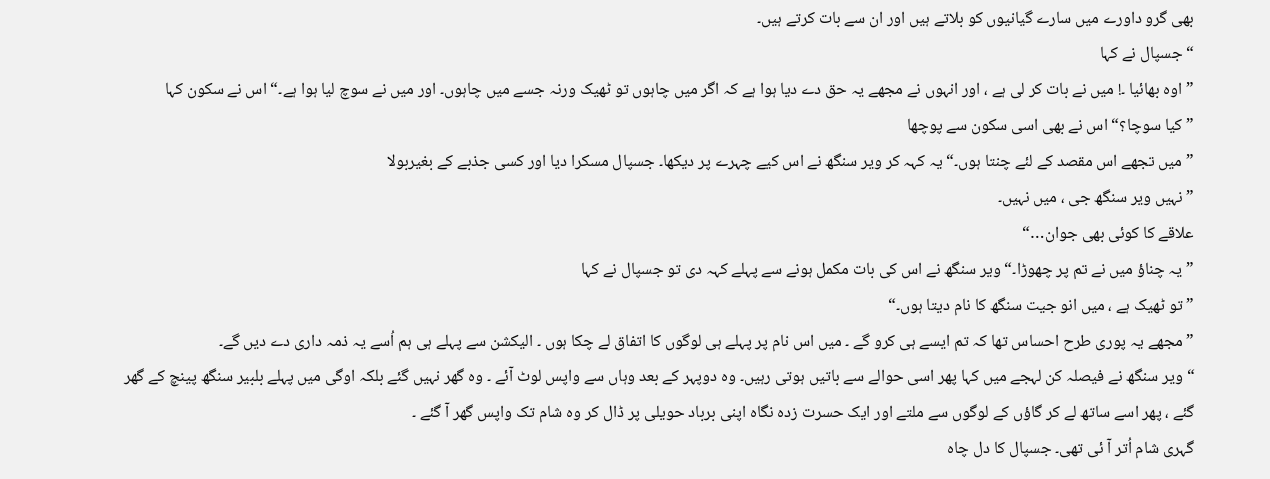بھی گرو داورے میں سارے گیانیوں کو بلاتے ہیں اور ان سے بات کرتے ہیں۔
“ جسپال نے کہا
” اوہ بھائیا ۔! میں نے بات کر لی ہے ، اور انہوں نے مجھے یہ حق دے دیا ہوا ہے کہ اگر میں چاہوں تو ٹھیک ورنہ جسے میں چاہوں۔ اور میں نے سوچ لیا ہوا ہے۔“ اس نے سکون کہا
” کیا سوچا؟“ اس نے بھی اسی سکون سے پوچھا
” میں تجھے اس مقصد کے لئے چنتا ہوں۔“ یہ کہہ کر ویر سنگھ نے اس کیے چہرے پر دیکھا۔ جسپال مسکرا دیا اور کسی جذبے کے بغیربولا
” نہیں ویر سنگھ جی ، میں نہیں۔
علاقے کا کوئی بھی جوان…“
” یہ چناؤ میں نے تم پر چھوڑا۔“ ویر سنگھ نے اس کی بات مکمل ہونے سے پہلے کہہ دی تو جسپال نے کہا
” تو ٹھیک ہے ، میں انو جیت سنگھ کا نام دیتا ہوں۔“
” مجھے یہ پوری طرح احساس تھا کہ تم ایسے ہی کرو گے ۔ میں اس نام پر پہلے ہی لوگوں کا اتفاق لے چکا ہوں ۔ الیکشن سے پہلے ہی ہم اُسے یہ ذمہ داری دے دیں گے۔
“ ویر سنگھ نے فیصلہ کن لہجے میں کہا پھر اسی حوالے سے باتیں ہوتی رہیں۔ وہ دوپہر کے بعد وہاں سے واپس لوٹ آئے ۔ وہ گھر نہیں گئے بلکہ اوگی میں پہلے بلبیر سنگھ پینچ کے گھر گئے ، پھر اسے ساتھ لے کر گاؤں کے لوگوں سے ملتے اور ایک حسرت زدہ نگاہ اپنی برباد حویلی پر ڈال کر وہ شام تک واپس گھر آ گئے ۔
گہری شام اُتر آ ئی تھی۔ جسپال کا دل چاہ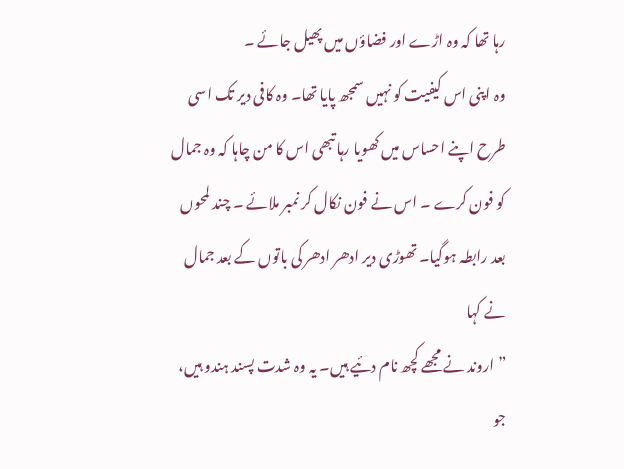رہا تھا کہ وہ اڑے اور فضاؤں میں پھیل جائے ۔
وہ اپنی اس کیفیت کو نہیں سمجھ پایا تھا۔ وہ کافی دیر تک اسی طرح اپنے احساس میں کھویا رہا تبھی اس کا من چاہا کہ وہ جمال کو فون کرے ۔ اس نے فون نکال کر نمبر ملائے ۔ چند لمحوں بعد رابطہ ہوگیا۔ تھوڑی دیر ادھر ادھر کی باتوں کے بعد جمال نے کہا
” اروند نے مجھے کچھ نام دئیے ہیں۔ یہ وہ شدت پسند ہندو ہیں، جو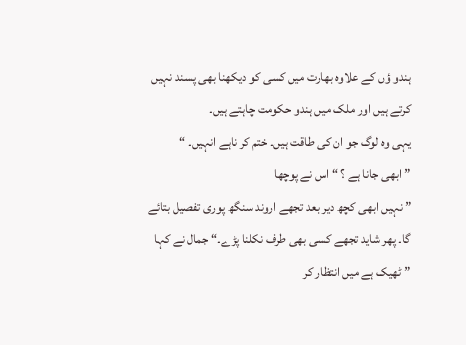ہندو ؤں کے علاوہ بھارت میں کسی کو دیکھنا بھی پسند نہیں کرتے ہیں اور ملک میں ہندو حکومت چاہتے ہیں۔
یہی وہ لوگ جو ان کی طاقت ہیں۔ ختم کر ناہے انہیں۔ “
” ابھی جانا ہے ؟ “ اس نے پوچھا
” نہیں ابھی کچھ دیر بعد تجھے اروند سنگھ پوری تفصیل بتائے گا۔ پھر شاید تجھے کسی بھی طرف نکلنا پڑے۔“ جمال نے کہا
” ٹھیک ہے میں انتظار کر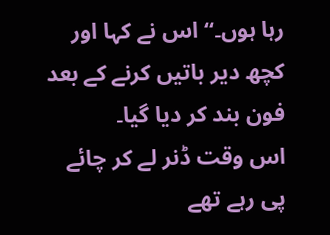رہا ہوں۔“ اس نے کہا اور کچھ دیر باتیں کرنے کے بعد فون بند کر دیا گیا۔
اس وقت ڈنر لے کر چائے پی رہے تھے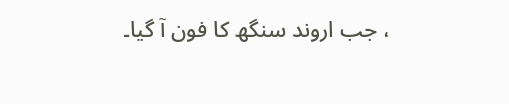، جب اروند سنگھ کا فون آ گیا۔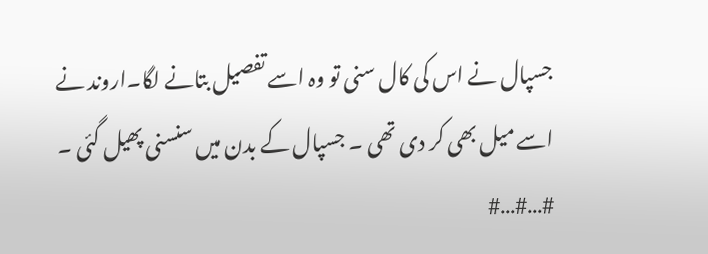جسپال نے اس کی کال سنی تو وہ اسے تفصیل بتانے لگا۔اروند نے اسے میل بھی کر دی تھی ۔ جسپال کے بدن میں سنسنی پھیل گئی ۔
#…#…#